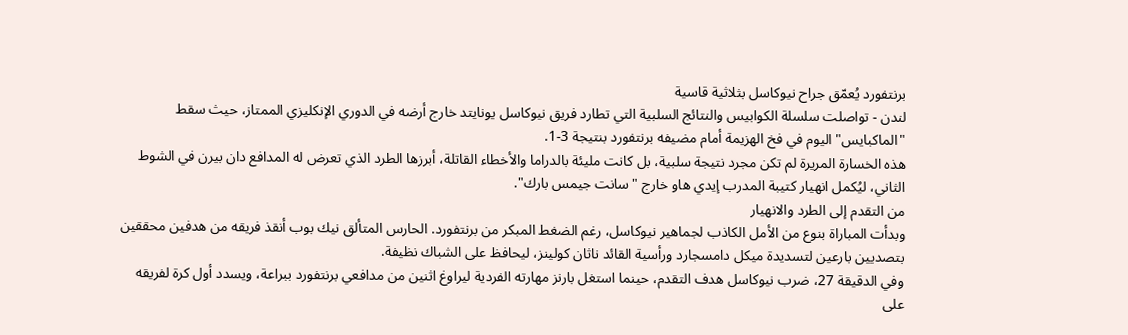برنتفورد يُعمّق جراح نيوكاسل بثلاثية قاسية
لندن - تواصلت سلسلة الكوابيس والنتائج السلبية التي تطارد فريق نيوكاسل يونايتد خارج أرضه في الدوري الإنكليزي الممتاز، حيث سقط "الماكبايس" اليوم في فخ الهزيمة أمام مضيفه برنتفورد بنتيجة 3-1.
هذه الخسارة المريرة لم تكن مجرد نتيجة سلبية، بل كانت مليئة بالدراما والأخطاء القاتلة، أبرزها الطرد الذي تعرض له المدافع دان بيرن في الشوط الثاني، ليُكمل انهيار كتيبة المدرب إيدي هاو خارج "سانت جيمس بارك".
من التقدم إلى الطرد والانهيار
وبدأت المباراة بنوع من الأمل الكاذب لجماهير نيوكاسل، رغم الضغط المبكر من برنتفورد. الحارس المتألق نيك بوب أنقذ فريقه من هدفين محققين بتصديين بارعين لتسديدة ميكل دامسجارد ورأسية القائد ناثان كولينز، ليحافظ على الشباك نظيفة.
وفي الدقيقة 27، ضرب نيوكاسل هدف التقدم، حينما استغل بارنز مهارته الفردية ليراوغ اثنين من مدافعي برنتفورد ببراعة، ويسدد أول كرة لفريقه على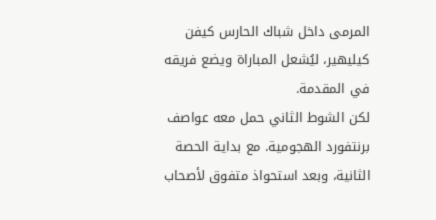المرمى داخل شباك الحارس كيفن كيليهير، ليُشعل المباراة ويضع فريقه في المقدمة.
لكن الشوط الثاني حمل معه عواصف برنتفورد الهجومية. مع بداية الحصة الثانية، وبعد استحواذ متفوق لأصحاب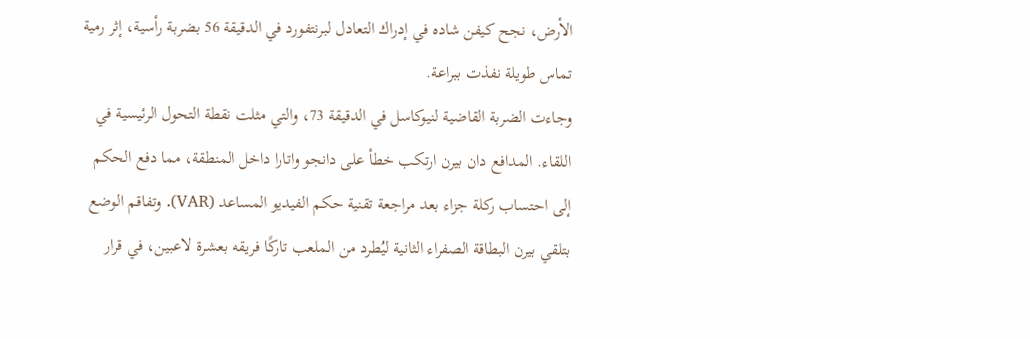الأرض، نجح كيفن شاده في إدراك التعادل لبرنتفورد في الدقيقة 56 بضربة رأسية، إثر رمية تماس طويلة نفذت ببراعة.
وجاءت الضربة القاضية لنيوكاسل في الدقيقة 73، والتي مثلت نقطة التحول الرئيسية في اللقاء. المدافع دان بيرن ارتكب خطأ على دانجو واتارا داخل المنطقة، مما دفع الحكم إلى احتساب ركلة جزاء بعد مراجعة تقنية حكم الفيديو المساعد (VAR). وتفاقم الوضع بتلقي بيرن البطاقة الصفراء الثانية ليُطرد من الملعب تاركًا فريقه بعشرة لاعبين، في قرار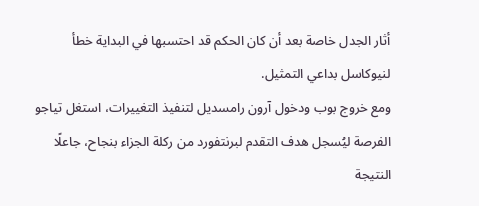أثار الجدل خاصة بعد أن كان الحكم قد احتسبها في البداية خطأ لنيوكاسل بداعي التمثيل.
ومع خروج بوب ودخول آرون رامسديل لتنفيذ التغييرات، استغل تياجو الفرصة ليُسجل هدف التقدم لبرنتفورد من ركلة الجزاء بنجاح، جاعلًا النتيجة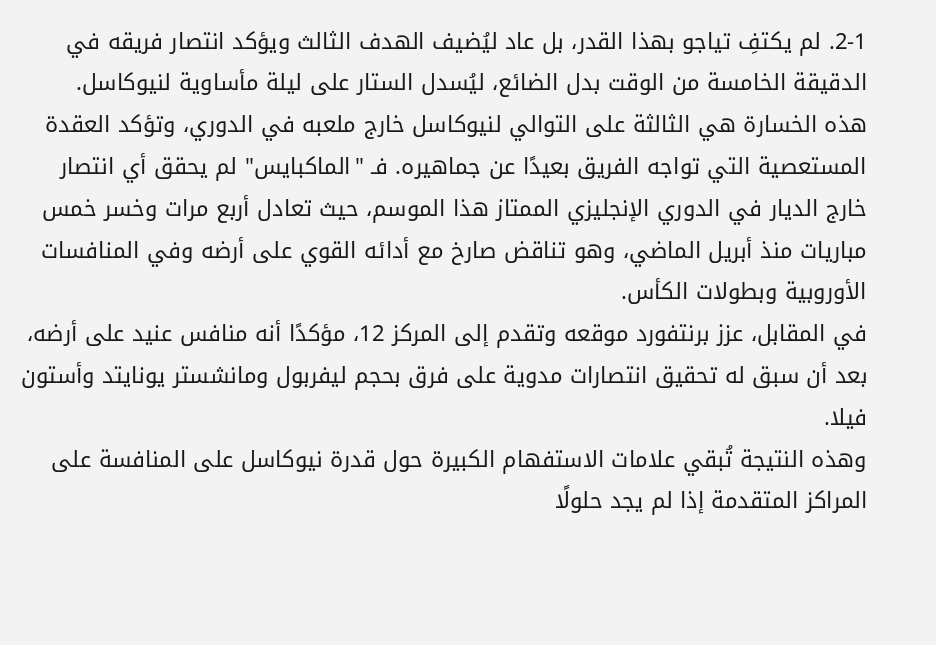2-1. لم يكتفِ تياجو بهذا القدر، بل عاد ليُضيف الهدف الثالث ويؤكد انتصار فريقه في الدقيقة الخامسة من الوقت بدل الضائع، ليُسدل الستار على ليلة مأساوية لنيوكاسل.
هذه الخسارة هي الثالثة على التوالي لنيوكاسل خارج ملعبه في الدوري، وتؤكد العقدة المستعصية التي تواجه الفريق بعيدًا عن جماهيره. فـ "الماكبايس" لم يحقق أي انتصار خارج الديار في الدوري الإنجليزي الممتاز هذا الموسم، حيث تعادل أربع مرات وخسر خمس مباريات منذ أبريل الماضي، وهو تناقض صارخ مع أدائه القوي على أرضه وفي المنافسات الأوروبية وبطولات الكأس.
في المقابل، عزز برنتفورد موقعه وتقدم إلى المركز 12، مؤكدًا أنه منافس عنيد على أرضه، بعد أن سبق له تحقيق انتصارات مدوية على فرق بحجم ليفربول ومانشستر يونايتد وأستون فيلا.
وهذه النتيجة تُبقي علامات الاستفهام الكبيرة حول قدرة نيوكاسل على المنافسة على المراكز المتقدمة إذا لم يجد حلولًا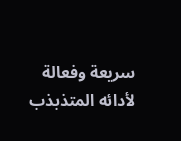سريعة وفعالة لأدائه المتذبذب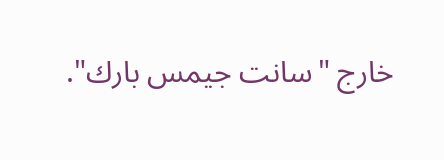خارج "سانت جيمس بارك".